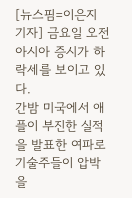[뉴스핌=이은지 기자] 금요일 오전 아시아 증시가 하락세를 보이고 있다.
간밤 미국에서 애플이 부진한 실적을 발표한 여파로 기술주들이 압박을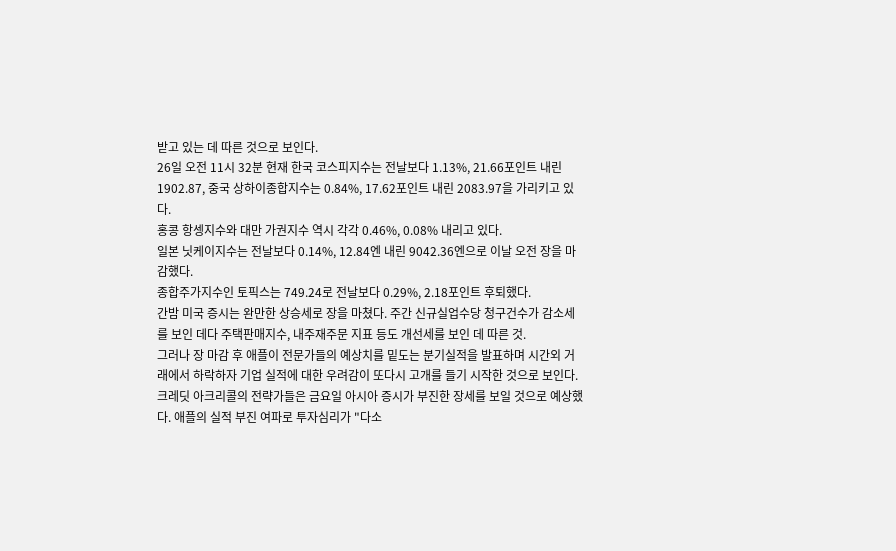받고 있는 데 따른 것으로 보인다.
26일 오전 11시 32분 현재 한국 코스피지수는 전날보다 1.13%, 21.66포인트 내린 1902.87, 중국 상하이종합지수는 0.84%, 17.62포인트 내린 2083.97을 가리키고 있다.
홍콩 항셍지수와 대만 가권지수 역시 각각 0.46%, 0.08% 내리고 있다.
일본 닛케이지수는 전날보다 0.14%, 12.84엔 내린 9042.36엔으로 이날 오전 장을 마감했다.
종합주가지수인 토픽스는 749.24로 전날보다 0.29%, 2.18포인트 후퇴했다.
간밤 미국 증시는 완만한 상승세로 장을 마쳤다. 주간 신규실업수당 청구건수가 감소세를 보인 데다 주택판매지수, 내주재주문 지표 등도 개선세를 보인 데 따른 것.
그러나 장 마감 후 애플이 전문가들의 예상치를 밑도는 분기실적을 발표하며 시간외 거래에서 하락하자 기업 실적에 대한 우려감이 또다시 고개를 들기 시작한 것으로 보인다.
크레딧 아크리콜의 전략가들은 금요일 아시아 증시가 부진한 장세를 보일 것으로 예상했다. 애플의 실적 부진 여파로 투자심리가 "다소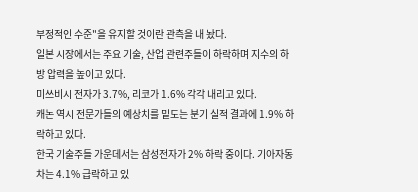부정적인 수준"을 유지할 것이란 관측을 내 놨다.
일본 시장에서는 주요 기술, 산업 관련주들이 하락하며 지수의 하방 압력을 높이고 있다.
미쓰비시 전자가 3.7%, 리코가 1.6% 각각 내리고 있다.
캐논 역시 전문가들의 예상치를 밑도는 분기 실적 결과에 1.9% 하락하고 있다.
한국 기술주들 가운데서는 삼성전자가 2% 하락 중이다. 기아자동차는 4.1% 급락하고 있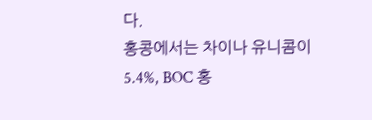다.
홍콩에서는 차이나 유니콤이 5.4%, BOC 홍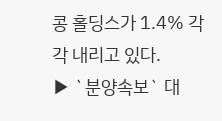콩 홀딩스가 1.4% 각각 내리고 있다.
▶ `분양속보` 대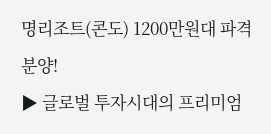명리조트(콘도) 1200만원대 파격 분양!
▶ 글로벌 투자시대의 프리미엄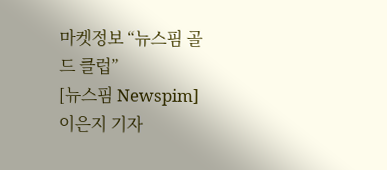마켓정보 “뉴스핌 골드 클럽”
[뉴스핌 Newspim] 이은지 기자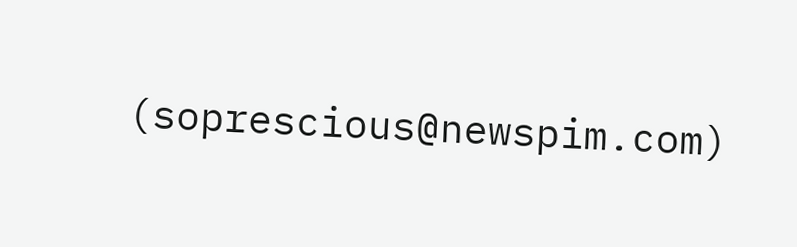(soprescious@newspim.com)